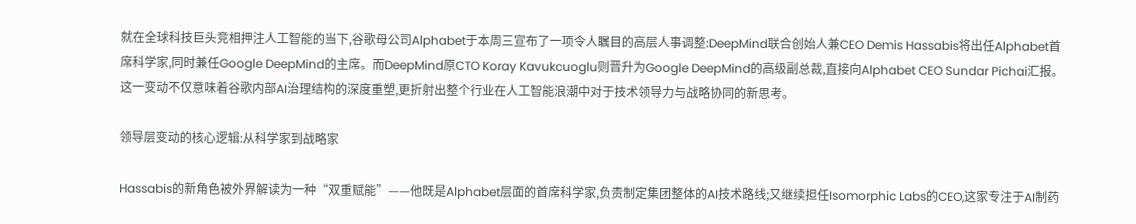就在全球科技巨头竞相押注人工智能的当下,谷歌母公司Alphabet于本周三宣布了一项令人瞩目的高层人事调整:DeepMind联合创始人兼CEO Demis Hassabis将出任Alphabet首席科学家,同时兼任Google DeepMind的主席。而DeepMind原CTO Koray Kavukcuoglu则晋升为Google DeepMind的高级副总裁,直接向Alphabet CEO Sundar Pichai汇报。这一变动不仅意味着谷歌内部AI治理结构的深度重塑,更折射出整个行业在人工智能浪潮中对于技术领导力与战略协同的新思考。

领导层变动的核心逻辑:从科学家到战略家

Hassabis的新角色被外界解读为一种“双重赋能”——他既是Alphabet层面的首席科学家,负责制定集团整体的AI技术路线;又继续担任Isomorphic Labs的CEO,这家专注于AI制药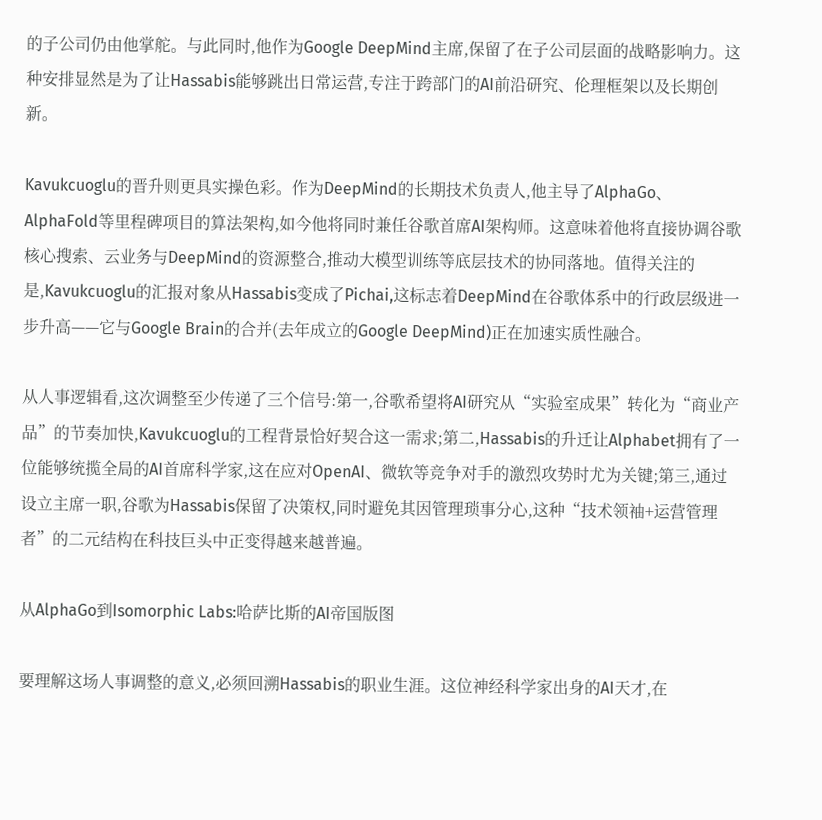的子公司仍由他掌舵。与此同时,他作为Google DeepMind主席,保留了在子公司层面的战略影响力。这种安排显然是为了让Hassabis能够跳出日常运营,专注于跨部门的AI前沿研究、伦理框架以及长期创新。

Kavukcuoglu的晋升则更具实操色彩。作为DeepMind的长期技术负责人,他主导了AlphaGo、AlphaFold等里程碑项目的算法架构,如今他将同时兼任谷歌首席AI架构师。这意味着他将直接协调谷歌核心搜索、云业务与DeepMind的资源整合,推动大模型训练等底层技术的协同落地。值得关注的是,Kavukcuoglu的汇报对象从Hassabis变成了Pichai,这标志着DeepMind在谷歌体系中的行政层级进一步升高——它与Google Brain的合并(去年成立的Google DeepMind)正在加速实质性融合。

从人事逻辑看,这次调整至少传递了三个信号:第一,谷歌希望将AI研究从“实验室成果”转化为“商业产品”的节奏加快,Kavukcuoglu的工程背景恰好契合这一需求;第二,Hassabis的升迁让Alphabet拥有了一位能够统揽全局的AI首席科学家,这在应对OpenAI、微软等竞争对手的激烈攻势时尤为关键;第三,通过设立主席一职,谷歌为Hassabis保留了决策权,同时避免其因管理琐事分心,这种“技术领袖+运营管理者”的二元结构在科技巨头中正变得越来越普遍。

从AlphaGo到Isomorphic Labs:哈萨比斯的AI帝国版图

要理解这场人事调整的意义,必须回溯Hassabis的职业生涯。这位神经科学家出身的AI天才,在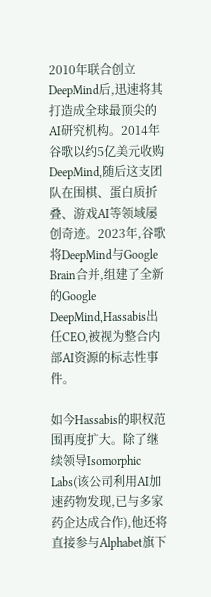2010年联合创立DeepMind后,迅速将其打造成全球最顶尖的AI研究机构。2014年谷歌以约5亿美元收购DeepMind,随后这支团队在围棋、蛋白质折叠、游戏AI等领域屡创奇迹。2023年,谷歌将DeepMind与Google Brain合并,组建了全新的Google DeepMind,Hassabis出任CEO,被视为整合内部AI资源的标志性事件。

如今Hassabis的职权范围再度扩大。除了继续领导Isomorphic Labs(该公司利用AI加速药物发现,已与多家药企达成合作),他还将直接参与Alphabet旗下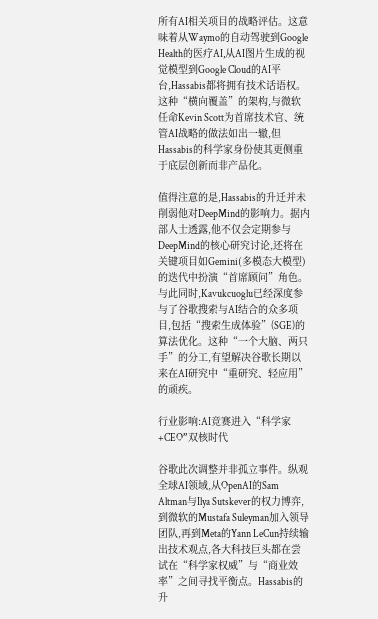所有AI相关项目的战略评估。这意味着从Waymo的自动驾驶到Google Health的医疗AI,从AI图片生成的视觉模型到Google Cloud的AI平台,Hassabis都将拥有技术话语权。这种“横向覆盖”的架构,与微软任命Kevin Scott为首席技术官、统管AI战略的做法如出一辙,但Hassabis的科学家身份使其更侧重于底层创新而非产品化。

值得注意的是,Hassabis的升迁并未削弱他对DeepMind的影响力。据内部人士透露,他不仅会定期参与DeepMind的核心研究讨论,还将在关键项目如Gemini(多模态大模型)的迭代中扮演“首席顾问”角色。与此同时,Kavukcuoglu已经深度参与了谷歌搜索与AI结合的众多项目,包括“搜索生成体验”(SGE)的算法优化。这种“一个大脑、两只手”的分工,有望解决谷歌长期以来在AI研究中“重研究、轻应用”的顽疾。

行业影响:AI竞赛进入“科学家+CEO”双核时代

谷歌此次调整并非孤立事件。纵观全球AI领域,从OpenAI的Sam Altman与Ilya Sutskever的权力博弈,到微软的Mustafa Suleyman加入领导团队,再到Meta的Yann LeCun持续输出技术观点,各大科技巨头都在尝试在“科学家权威”与“商业效率”之间寻找平衡点。Hassabis的升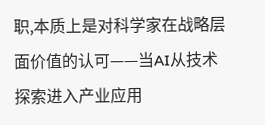职,本质上是对科学家在战略层面价值的认可——当AI从技术探索进入产业应用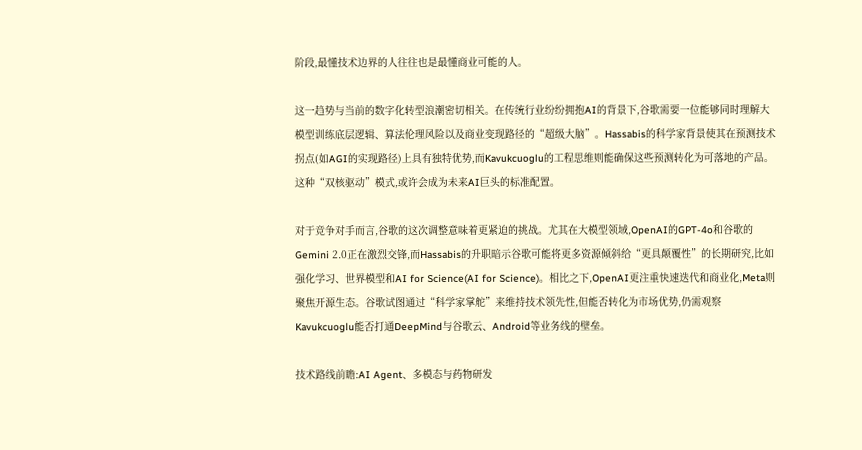阶段,最懂技术边界的人往往也是最懂商业可能的人。

这一趋势与当前的数字化转型浪潮密切相关。在传统行业纷纷拥抱AI的背景下,谷歌需要一位能够同时理解大模型训练底层逻辑、算法伦理风险以及商业变现路径的“超级大脑”。Hassabis的科学家背景使其在预测技术拐点(如AGI的实现路径)上具有独特优势,而Kavukcuoglu的工程思维则能确保这些预测转化为可落地的产品。这种“双核驱动”模式,或许会成为未来AI巨头的标准配置。

对于竞争对手而言,谷歌的这次调整意味着更紧迫的挑战。尤其在大模型领域,OpenAI的GPT-4o和谷歌的Gemini 2.0正在激烈交锋,而Hassabis的升职暗示谷歌可能将更多资源倾斜给“更具颠覆性”的长期研究,比如强化学习、世界模型和AI for Science(AI for Science)。相比之下,OpenAI更注重快速迭代和商业化,Meta则聚焦开源生态。谷歌试图通过“科学家掌舵”来维持技术领先性,但能否转化为市场优势,仍需观察Kavukcuoglu能否打通DeepMind与谷歌云、Android等业务线的壁垒。

技术路线前瞻:AI Agent、多模态与药物研发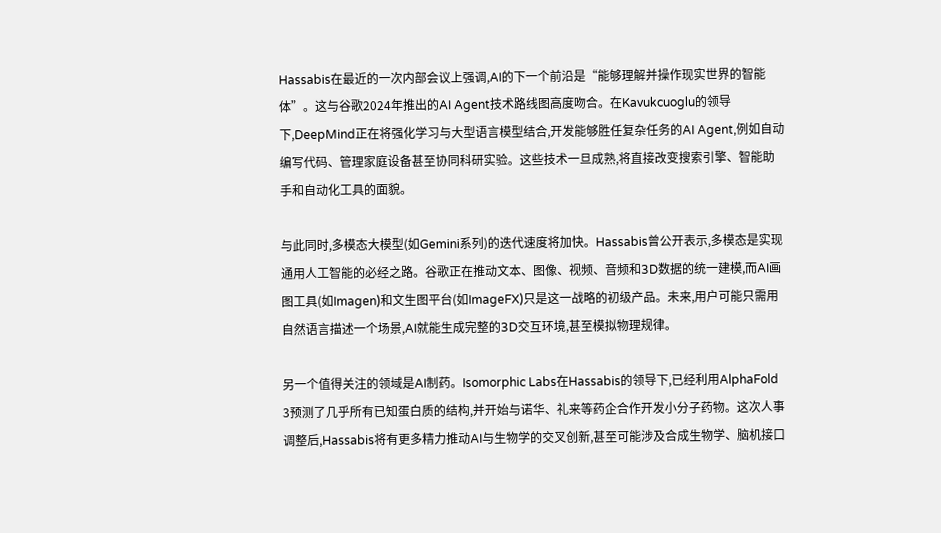Hassabis在最近的一次内部会议上强调,AI的下一个前沿是“能够理解并操作现实世界的智能体”。这与谷歌2024年推出的AI Agent技术路线图高度吻合。在Kavukcuoglu的领导下,DeepMind正在将强化学习与大型语言模型结合,开发能够胜任复杂任务的AI Agent,例如自动编写代码、管理家庭设备甚至协同科研实验。这些技术一旦成熟,将直接改变搜索引擎、智能助手和自动化工具的面貌。

与此同时,多模态大模型(如Gemini系列)的迭代速度将加快。Hassabis曾公开表示,多模态是实现通用人工智能的必经之路。谷歌正在推动文本、图像、视频、音频和3D数据的统一建模,而AI画图工具(如Imagen)和文生图平台(如ImageFX)只是这一战略的初级产品。未来,用户可能只需用自然语言描述一个场景,AI就能生成完整的3D交互环境,甚至模拟物理规律。

另一个值得关注的领域是AI制药。Isomorphic Labs在Hassabis的领导下,已经利用AlphaFold 3预测了几乎所有已知蛋白质的结构,并开始与诺华、礼来等药企合作开发小分子药物。这次人事调整后,Hassabis将有更多精力推动AI与生物学的交叉创新,甚至可能涉及合成生物学、脑机接口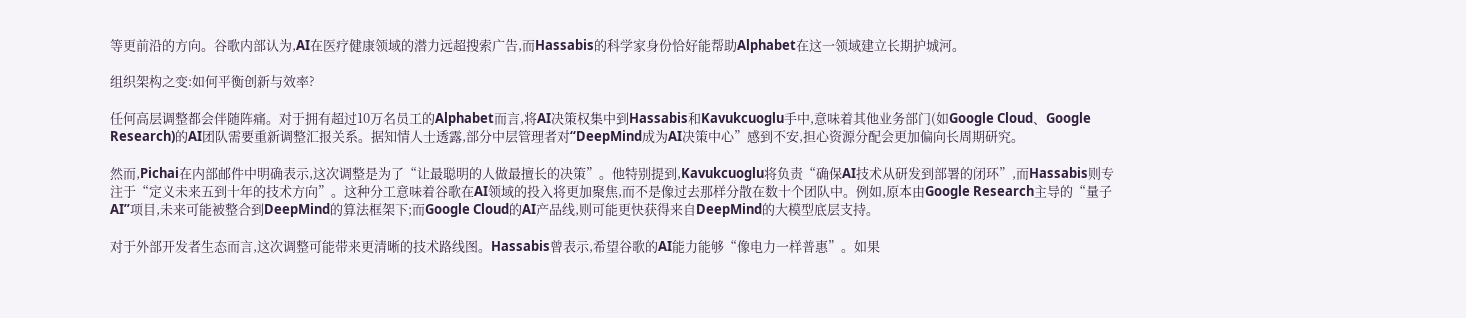等更前沿的方向。谷歌内部认为,AI在医疗健康领域的潜力远超搜索广告,而Hassabis的科学家身份恰好能帮助Alphabet在这一领域建立长期护城河。

组织架构之变:如何平衡创新与效率?

任何高层调整都会伴随阵痛。对于拥有超过10万名员工的Alphabet而言,将AI决策权集中到Hassabis和Kavukcuoglu手中,意味着其他业务部门(如Google Cloud、Google Research)的AI团队需要重新调整汇报关系。据知情人士透露,部分中层管理者对“DeepMind成为AI决策中心”感到不安,担心资源分配会更加偏向长周期研究。

然而,Pichai在内部邮件中明确表示,这次调整是为了“让最聪明的人做最擅长的决策”。他特别提到,Kavukcuoglu将负责“确保AI技术从研发到部署的闭环”,而Hassabis则专注于“定义未来五到十年的技术方向”。这种分工意味着谷歌在AI领域的投入将更加聚焦,而不是像过去那样分散在数十个团队中。例如,原本由Google Research主导的“量子AI”项目,未来可能被整合到DeepMind的算法框架下;而Google Cloud的AI产品线,则可能更快获得来自DeepMind的大模型底层支持。

对于外部开发者生态而言,这次调整可能带来更清晰的技术路线图。Hassabis曾表示,希望谷歌的AI能力能够“像电力一样普惠”。如果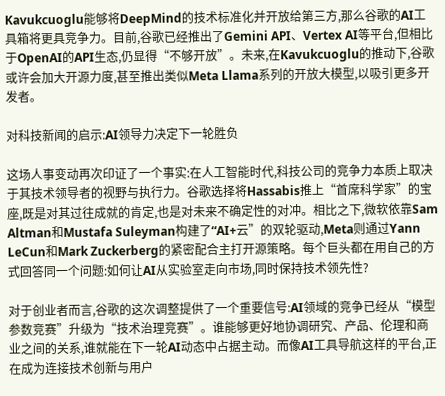Kavukcuoglu能够将DeepMind的技术标准化并开放给第三方,那么谷歌的AI工具箱将更具竞争力。目前,谷歌已经推出了Gemini API、Vertex AI等平台,但相比于OpenAI的API生态,仍显得“不够开放”。未来,在Kavukcuoglu的推动下,谷歌或许会加大开源力度,甚至推出类似Meta Llama系列的开放大模型,以吸引更多开发者。

对科技新闻的启示:AI领导力决定下一轮胜负

这场人事变动再次印证了一个事实:在人工智能时代,科技公司的竞争力本质上取决于其技术领导者的视野与执行力。谷歌选择将Hassabis推上“首席科学家”的宝座,既是对其过往成就的肯定,也是对未来不确定性的对冲。相比之下,微软依靠Sam Altman和Mustafa Suleyman构建了“AI+云”的双轮驱动,Meta则通过Yann LeCun和Mark Zuckerberg的紧密配合主打开源策略。每个巨头都在用自己的方式回答同一个问题:如何让AI从实验室走向市场,同时保持技术领先性?

对于创业者而言,谷歌的这次调整提供了一个重要信号:AI领域的竞争已经从“模型参数竞赛”升级为“技术治理竞赛”。谁能够更好地协调研究、产品、伦理和商业之间的关系,谁就能在下一轮AI动态中占据主动。而像AI工具导航这样的平台,正在成为连接技术创新与用户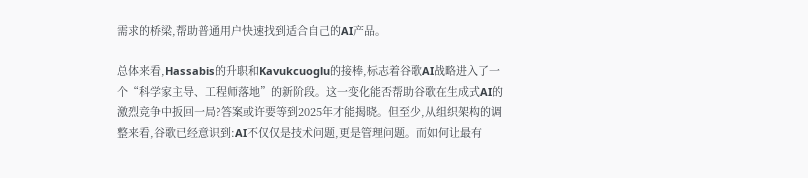需求的桥梁,帮助普通用户快速找到适合自己的AI产品。

总体来看,Hassabis的升职和Kavukcuoglu的接棒,标志着谷歌AI战略进入了一个“科学家主导、工程师落地”的新阶段。这一变化能否帮助谷歌在生成式AI的激烈竞争中扳回一局?答案或许要等到2025年才能揭晓。但至少,从组织架构的调整来看,谷歌已经意识到:AI不仅仅是技术问题,更是管理问题。而如何让最有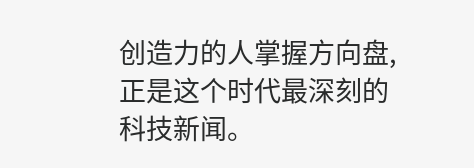创造力的人掌握方向盘,正是这个时代最深刻的科技新闻。